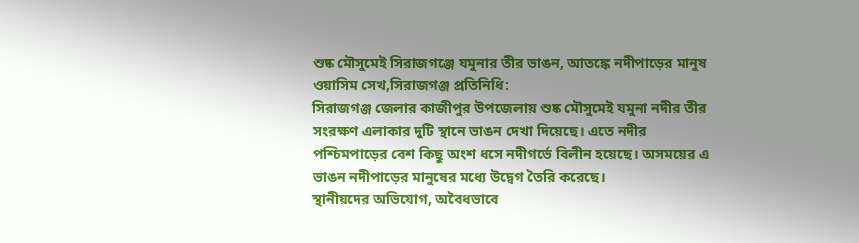শুষ্ক মৌসুমেই সিরাজগঞ্জে যমুনার তীর ভাঙন, আতঙ্কে নদীপাড়ের মানুষ
ওয়াসিম সেখ,সিরাজগঞ্জ প্রতিনিধি:
সিরাজগঞ্জ জেলার কাজীপুর উপজেলায় শুষ্ক মৌসুমেই যমুনা নদীর তীর সংরক্ষণ এলাকার দুটি স্থানে ভাঙন দেখা দিয়েছে। এতে নদীর পশ্চিমপাড়ের বেশ কিছু অংশ ধসে নদীগর্ভে বিলীন হয়েছে। অসময়ের এ ভাঙন নদীপাড়ের মানুষের মধ্যে উদ্বেগ তৈরি করেছে।
স্থানীয়দের অভিযোগ, অবৈধভাবে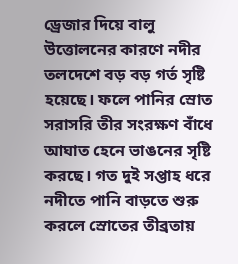ড্রেজার দিয়ে বালু উত্তোলনের কারণে নদীর তলদেশে বড় বড় গর্ত সৃষ্টি হয়েছে। ফলে পানির স্রোত সরাসরি তীর সংরক্ষণ বাঁধে আঘাত হেনে ভাঙনের সৃষ্টি করছে। গত দুই সপ্তাহ ধরে নদীতে পানি বাড়তে শুরু করলে স্রোতের তীব্রতায়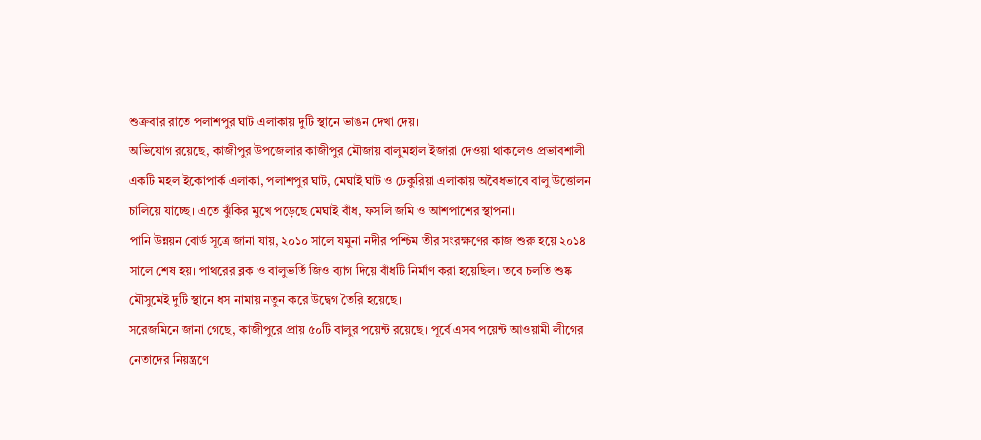শুক্রবার রাতে পলাশপুর ঘাট এলাকায় দুটি স্থানে ভাঙন দেখা দেয়।
অভিযোগ রয়েছে, কাজীপুর উপজেলার কাজীপুর মৌজায় বালুমহাল ইজারা দেওয়া থাকলেও প্রভাবশালী একটি মহল ইকোপার্ক এলাকা, পলাশপুর ঘাট, মেঘাই ঘাট ও ঢেকুরিয়া এলাকায় অবৈধভাবে বালু উত্তোলন চালিয়ে যাচ্ছে। এতে ঝুঁকির মুখে পড়েছে মেঘাই বাঁধ, ফসলি জমি ও আশপাশের স্থাপনা।
পানি উন্নয়ন বোর্ড সূত্রে জানা যায়, ২০১০ সালে যমুনা নদীর পশ্চিম তীর সংরক্ষণের কাজ শুরু হয়ে ২০১৪ সালে শেষ হয়। পাথরের ব্লক ও বালুভর্তি জিও ব্যাগ দিয়ে বাঁধটি নির্মাণ করা হয়েছিল। তবে চলতি শুষ্ক মৌসুমেই দুটি স্থানে ধস নামায় নতুন করে উদ্বেগ তৈরি হয়েছে।
সরেজমিনে জানা গেছে, কাজীপুরে প্রায় ৫০টি বালুর পয়েন্ট রয়েছে। পূর্বে এসব পয়েন্ট আওয়ামী লীগের নেতাদের নিয়ন্ত্রণে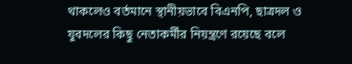থাকলেও বর্তমানে স্থানীয়ভাবে বিএনপি, ছাত্রদল ও যুবদলের কিছু নেতাকর্মীর নিয়ন্ত্রণে রয়েছে বলে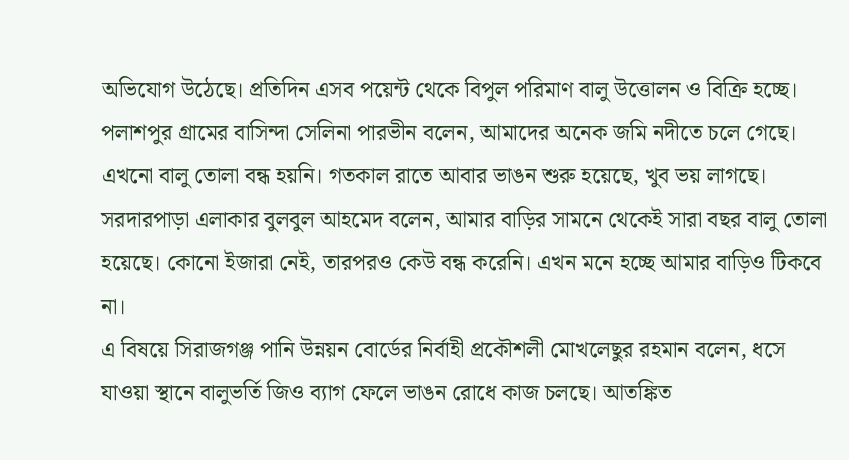অভিযোগ উঠেছে। প্রতিদিন এসব পয়েন্ট থেকে বিপুল পরিমাণ বালু উত্তোলন ও বিক্রি হচ্ছে।
পলাশপুর গ্রামের বাসিন্দা সেলিনা পারভীন বলেন, আমাদের অনেক জমি নদীতে চলে গেছে। এখনো বালু তোলা বন্ধ হয়নি। গতকাল রাতে আবার ভাঙন শুরু হয়েছে, খুব ভয় লাগছে।
সরদারপাড়া এলাকার বুলবুল আহমেদ বলেন, আমার বাড়ির সামনে থেকেই সারা বছর বালু তোলা হয়েছে। কোনো ইজারা নেই, তারপরও কেউ বন্ধ করেনি। এখন মনে হচ্ছে আমার বাড়িও টিকবে না।
এ বিষয়ে সিরাজগঞ্জ পানি উন্নয়ন বোর্ডের নির্বাহী প্রকৌশলী মোখলেছুর রহমান বলেন, ধসে যাওয়া স্থানে বালুভর্তি জিও ব্যাগ ফেলে ভাঙন রোধে কাজ চলছে। আতঙ্কিত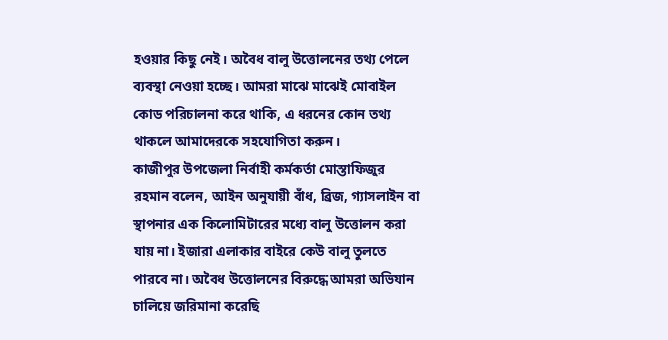হওয়ার কিছু নেই। অবৈধ বালু উত্তোলনের তথ্য পেলে ব্যবস্থা নেওয়া হচ্ছে। আমরা মাঝে মাঝেই মোবাইল কোড পরিচালনা করে থাকি, এ ধরনের কোন তথ্য থাকলে আমাদেরকে সহযোগিতা করুন।
কাজীপুর উপজেলা নির্বাহী কর্মকর্তা মোস্তাফিজুর রহমান বলেন, আইন অনুযায়ী বাঁধ, ব্রিজ, গ্যাসলাইন বা স্থাপনার এক কিলোমিটারের মধ্যে বালু উত্তোলন করা যায় না। ইজারা এলাকার বাইরে কেউ বালু তুলতে পারবে না। অবৈধ উত্তোলনের বিরুদ্ধে আমরা অভিযান চালিয়ে জরিমানা করেছি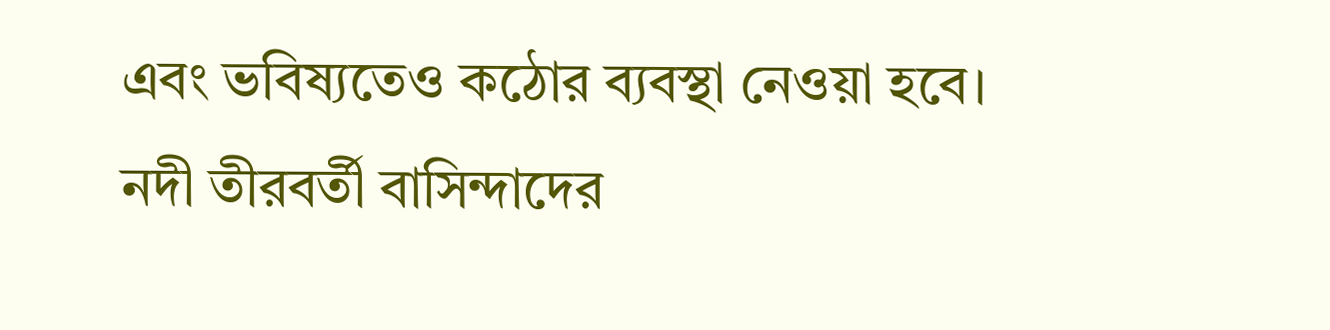এবং ভবিষ্যতেও কঠোর ব্যবস্থা নেওয়া হবে।
নদী তীরবর্তী বাসিন্দাদের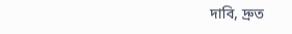দাবি, দ্রুত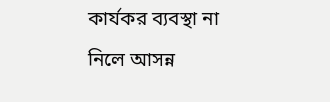কার্যকর ব্যবস্থা না নিলে আসন্ন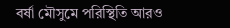বর্ষা মৌসুমে পরিস্থিতি আরও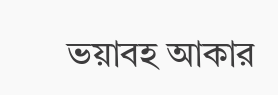ভয়াবহ আকার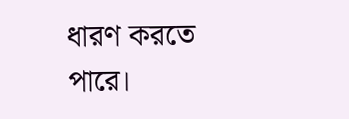ধারণ করতে পারে।